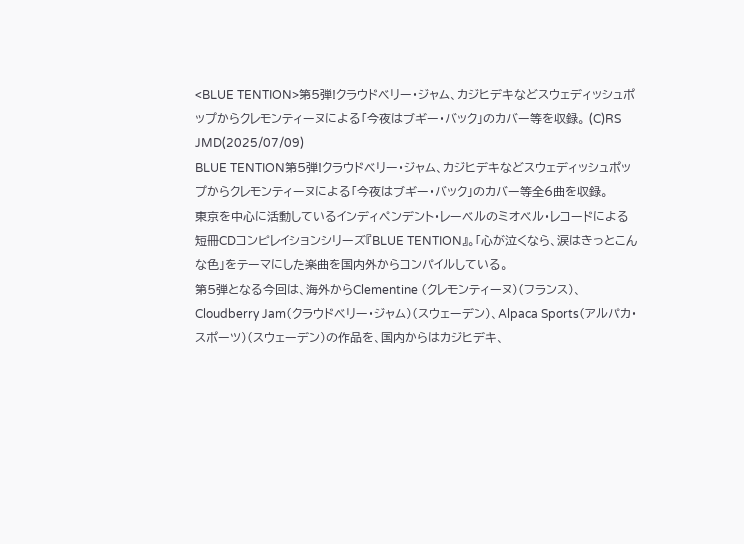<BLUE TENTION>第5弾!クラウドベリー・ジャム、カジヒデキなどスウェディッシュポップからクレモンティーヌによる「今夜はブギー・バック」のカバー等を収録。 (C)RS
JMD(2025/07/09)
BLUE TENTION第5弾!クラウドベリー・ジャム、カジヒデキなどスウェディッシュポップからクレモンティーヌによる「今夜はブギー・バック」のカバー等全6曲を収録。
東京を中心に活動しているインディペンデント・レーベルのミオベル・レコードによる短冊CDコンピレイションシリーズ『BLUE TENTION』。「心が泣くなら、涙はきっとこんな色」をテーマにした楽曲を国内外からコンパイルしている。
第5弾となる今回は、海外からClementine (クレモンティーヌ)(フランス)、Cloudberry Jam(クラウドベリー・ジャム)(スウェーデン)、Alpaca Sports(アルパカ・スポーツ)(スウェーデン)の作品を、国内からはカジヒデキ、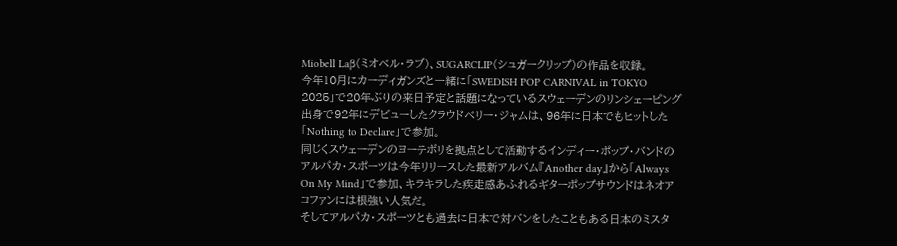Miobell Laβ(ミオベル・ラブ)、SUGARCLIP(シュガークリップ)の作品を収録。
今年10月にカーディガンズと一緒に「SWEDISH POP CARNIVAL in TOKYO 2025」で20年ぶりの来日予定と話題になっているスウェーデンのリンシェーピング出身で92年にデビューしたクラウドベリー・ジャムは、96年に日本でもヒットした「Nothing to Declare」で参加。
同じくスウェーデンのヨーテボリを拠点として活動するインディー・ポップ・バンドのアルパカ・スポーツは今年リリースした最新アルバム『Another day』から「Always On My Mind」で参加、キラキラした疾走感あふれるギターポップサウンドはネオアコファンには根強い人気だ。
そしてアルパカ・スポーツとも過去に日本で対バンをしたこともある日本のミスタ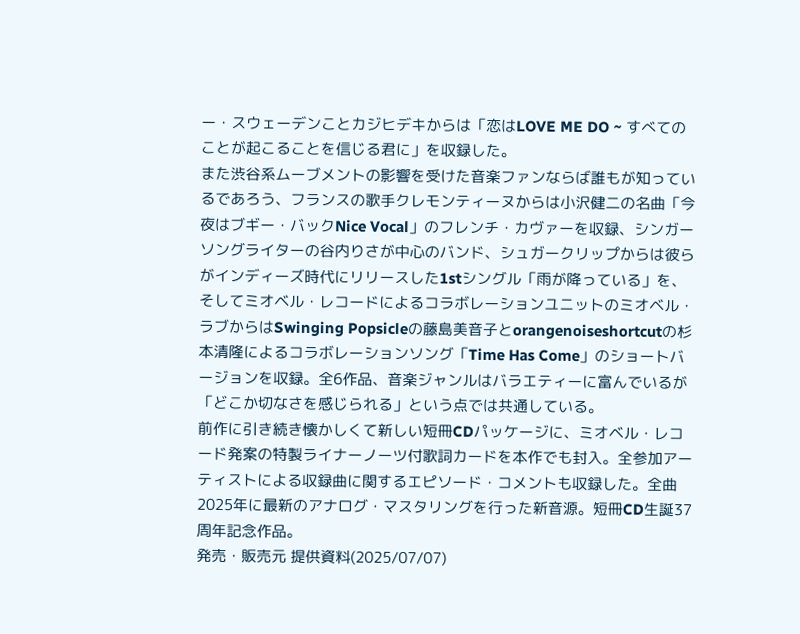ー・スウェーデンことカジヒデキからは「恋はLOVE ME DO ~ すべてのことが起こることを信じる君に」を収録した。
また渋谷系ムーブメントの影響を受けた音楽ファンならば誰もが知っているであろう、フランスの歌手クレモンティーヌからは小沢健二の名曲「今夜はブギー・バックNice Vocal」のフレンチ・カヴァーを収録、シンガーソングライターの谷内りさが中心のバンド、シュガークリップからは彼らがインディーズ時代にリリースした1stシングル「雨が降っている」を、そしてミオベル・レコードによるコラボレーションユニットのミオベル・ラブからはSwinging Popsicleの藤島美音子とorangenoiseshortcutの杉本清隆によるコラボレーションソング「Time Has Come」のショートバージョンを収録。全6作品、音楽ジャンルはバラエティーに富んでいるが「どこか切なさを感じられる」という点では共通している。
前作に引き続き懐かしくて新しい短冊CDパッケージに、ミオベル・レコード発案の特製ライナーノーツ付歌詞カードを本作でも封入。全参加アーティストによる収録曲に関するエピソード・コメントも収録した。全曲2025年に最新のアナログ・マスタリングを行った新音源。短冊CD生誕37周年記念作品。
発売・販売元 提供資料(2025/07/07)